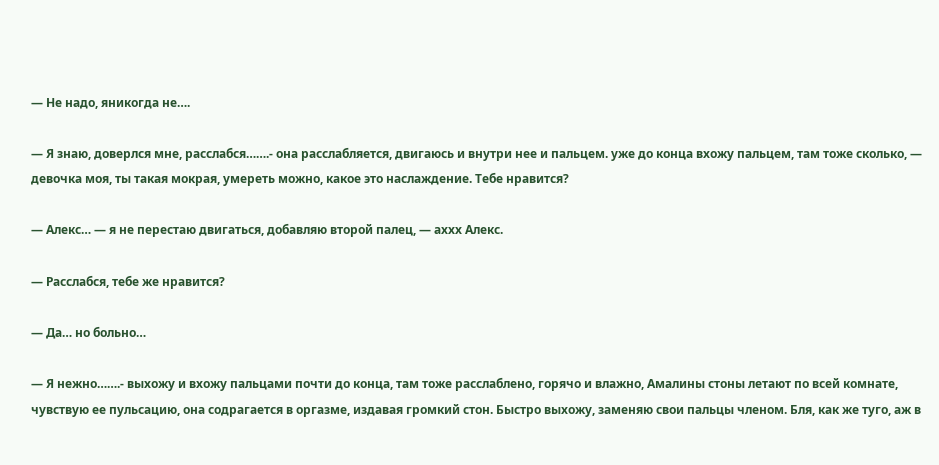— Не надо, яникогда не….

— Я знаю, доверлся мне, расслабся…….- она расслабляется, двигаюсь и внутри нее и пальцем. уже до конца вхожу пальцем, там тоже сколько, — девочка моя, ты такая мокрая, умереть можно, какое это наслаждение. Тебе нравится?

— Алекс… — я не перестаю двигаться, добавляю второй палец, — аххх Алекс.

— Расслабся, тебе же нравится?

— Да… но больно…

— Я нежно…….- выхожу и вхожу пальцами почти до конца, там тоже расслаблено, горячо и влажно, Амалины стоны летают по всей комнате, чувствую ее пульсацию, она содрагается в оргазме, издавая громкий стон. Быстро выхожу, заменяю свои пальцы членом. Бля, как же туго, аж в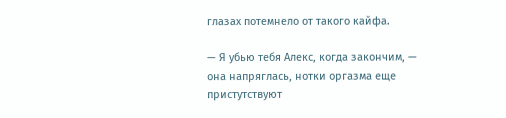глазах потемнело от такого кайфа.

— Я убью тебя Алекс, когда закончим, — она напряглась, нотки оргазма еще пристутствуют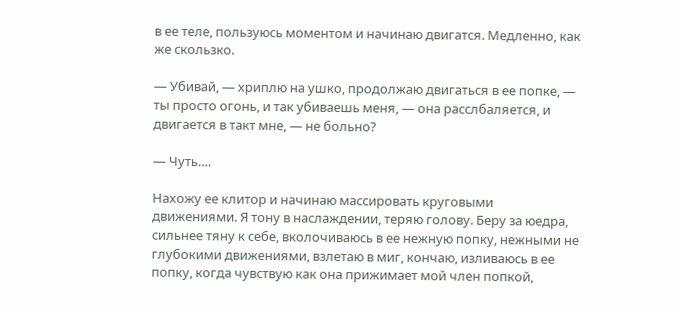в ее теле, пользуюсь моментом и начинаю двигатся. Медленно, как же скользко.

— Убивай, — хриплю на ушко, продолжаю двигаться в ее попке, — ты просто огонь, и так убиваешь меня, — она расслбаляется, и двигается в такт мне, — не больно?

— Чуть….

Нахожу ее клитор и начинаю массировать круговыми движениями. Я тону в наслаждении, теряю голову. Беру за юедра, сильнее тяну к себе, вколочиваюсь в ее нежную попку, нежными не глубокими движениями, взлетаю в миг, кончаю, изливаюсь в ее попку, когда чувствую как она прижимает мой член попкой,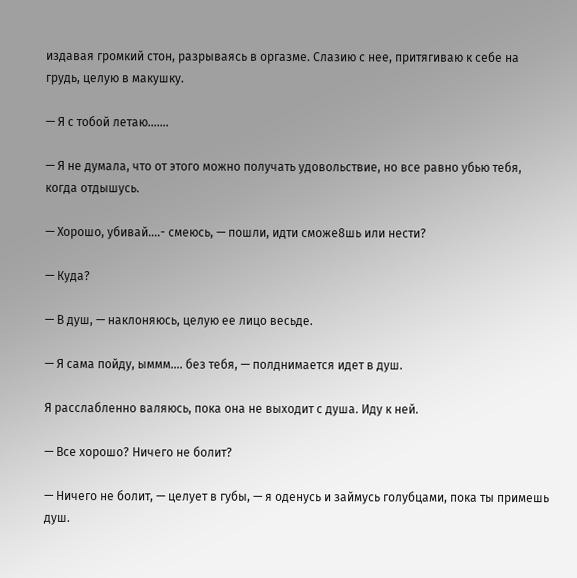издавая громкий стон, разрываясь в оргазме. Слазию с нее, притягиваю к себе на грудь, целую в макушку.

— Я с тобой летаю…….

— Я не думала, что от этого можно получать удовольствие, но все равно убью тебя, когда отдышусь.

— Хорошо, убивай….- смеюсь, — пошли, идти сможе8шь или нести?

— Куда?

— В душ, — наклоняюсь, целую ее лицо весьде.

— Я сама пойду, ыммм…. без тебя, — полднимается идет в душ.

Я расслабленно валяюсь, пока она не выходит с душа. Иду к ней.

— Все хорошо? Ничего не болит?

— Ничего не болит, — целует в губы, — я оденусь и займусь голубцами, пока ты примешь душ.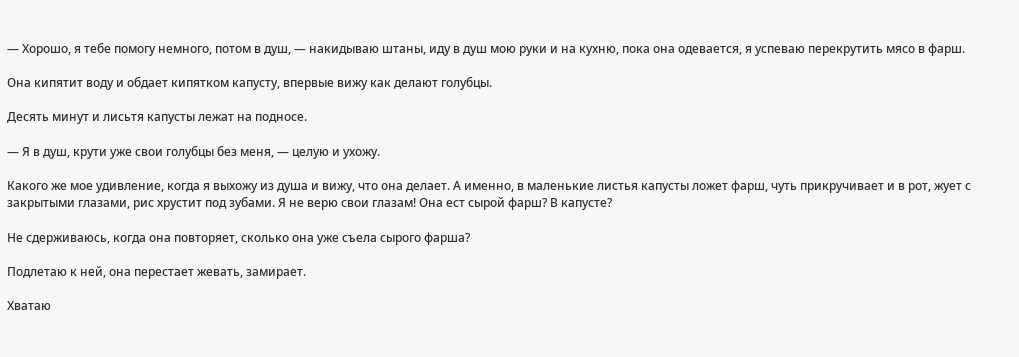— Хорошо, я тебе помогу немного, потом в душ, — накидываю штаны, иду в душ мою руки и на кухню, пока она одевается, я успеваю перекрутить мясо в фарш.

Она кипятит воду и обдает кипятком капусту, впервые вижу как делают голубцы.

Десять минут и лисьтя капусты лежат на подносе.

— Я в душ, крути уже свои голубцы без меня, — целую и ухожу.

Какого же мое удивление, когда я выхожу из душа и вижу, что она делает. А именно, в маленькие листья капусты ложет фарш, чуть прикручивает и в рот, жует с закрытыми глазами, рис хрустит под зубами. Я не верю свои глазам! Она ест сырой фарш? В капусте?

Не сдерживаюсь, когда она повторяет, сколько она уже съела сырого фарша?

Подлетаю к ней, она перестает жевать, замирает.

Хватаю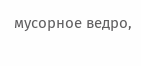мусорное ведро,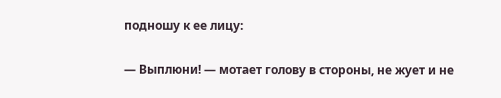подношу к ее лицу:

— Выплюни! — мотает голову в стороны, не жует и не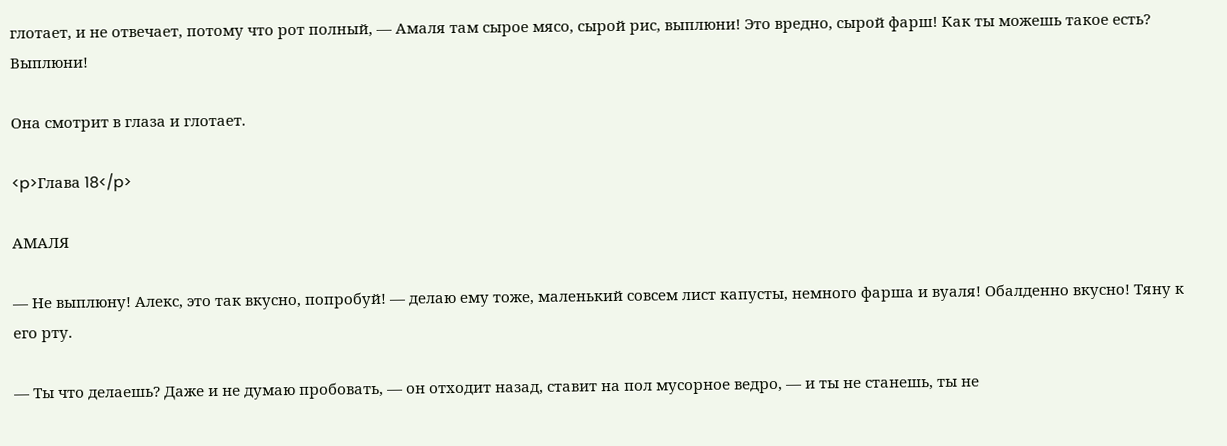глотает, и не отвечает, потому что рот полный, — Амаля там сырое мясо, сырой рис, выплюни! Это вредно, сырой фарш! Как ты можешь такое есть? Выплюни!

Она смотрит в глаза и глотает.

<p>Глава 18</p>

АМАЛЯ

— Не выплюну! Алекс, это так вкусно, попробуй! — делаю ему тоже, маленький совсем лист капусты, немного фарша и вуаля! Обалденно вкусно! Тяну к его рту.

— Ты что делаешь? Даже и не думаю пробовать, — он отходит назад, ставит на пол мусорное ведро, — и ты не станешь, ты не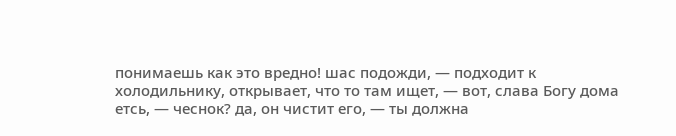понимаешь как это вредно! шас подожди, — подходит к холодильнику, открывает, что то там ищет, — вот, слава Богу дома етсь, — чеснок? да, он чистит его, — ты должна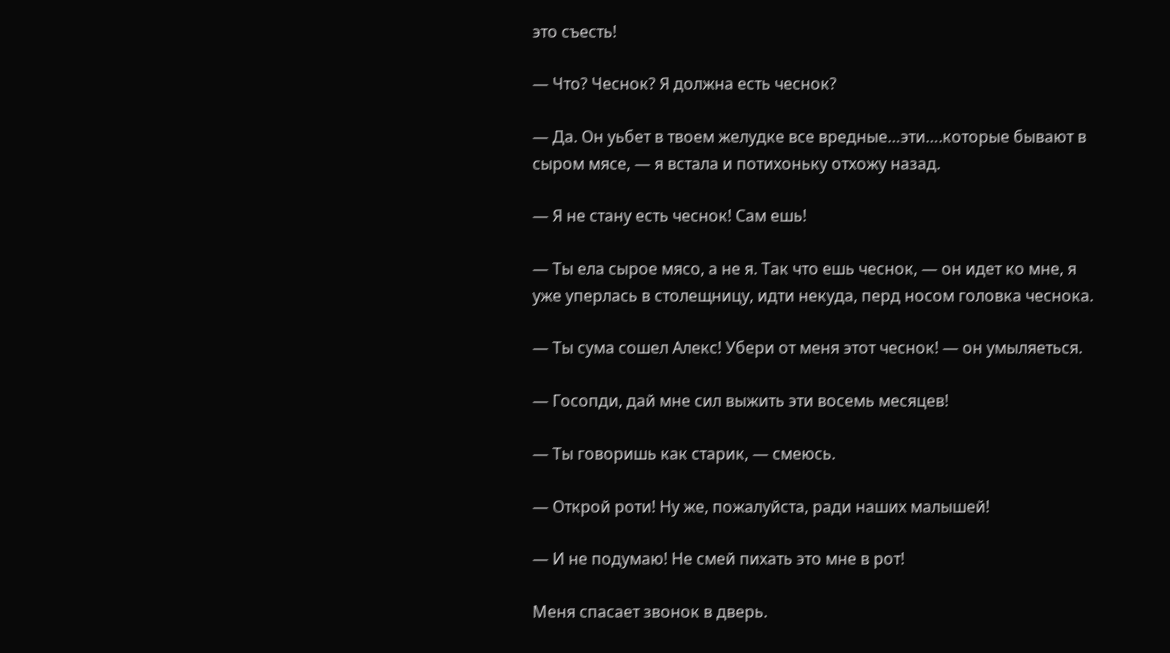это съесть!

— Что? Чеснок? Я должна есть чеснок?

— Да. Он уьбет в твоем желудке все вредные…эти….которые бывают в сыром мясе, — я встала и потихоньку отхожу назад.

— Я не стану есть чеснок! Сам ешь!

— Ты ела сырое мясо, а не я. Так что ешь чеснок, — он идет ко мне, я уже уперлась в столещницу, идти некуда, перд носом головка чеснока.

— Ты сума сошел Алекс! Убери от меня этот чеснок! — он умыляеться.

— Госопди, дай мне сил выжить эти восемь месяцев!

— Ты говоришь как старик, — смеюсь.

— Открой роти! Ну же, пожалуйста, ради наших малышей!

— И не подумаю! Не смей пихать это мне в рот!

Меня спасает звонок в дверь.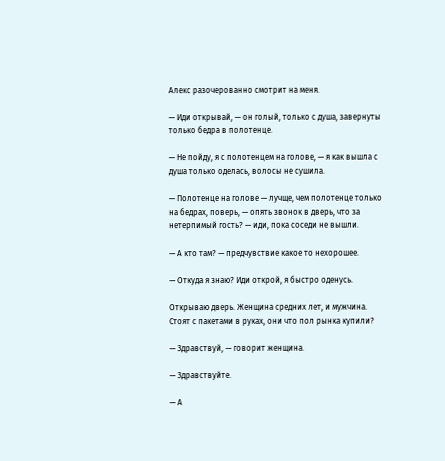Алекс разочерованно смотрит на меня.

— Иди открывай, — он голый, только с душа, завернуты только бедра в полотенце.

— Не пойду, я с полотенцем на голове, — я как вышла с душа только оделась, волосы не сушила.

— Полотенце на голове — лучще, чем полотенце только на бедрах, поверь, — опять звонок в дверь, что за нетерпимый гость? — иди, пока соседи не вышли.

— А кто там? — предчувствие какое то нехорошее.

— Откуда я знаю? Иди открой, я быстро оденусь.

Открываю дверь. Женщина средних лет, и мужчина. Стоят с пакетами в руках, они что пол рынка купили?

— Здравствуй, — говорит женщина.

— Здравствуйте.

— А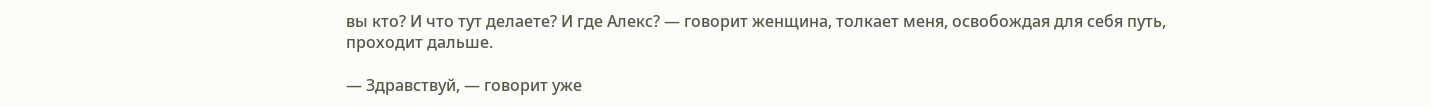вы кто? И что тут делаете? И где Алекс? — говорит женщина, толкает меня, освобождая для себя путь, проходит дальше.

— Здравствуй, — говорит уже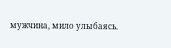мужчина, мило улыбаясь.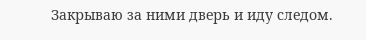Закрываю за ними дверь и иду следом.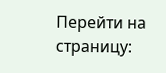Перейти на страницу: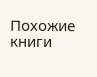Похожие книги